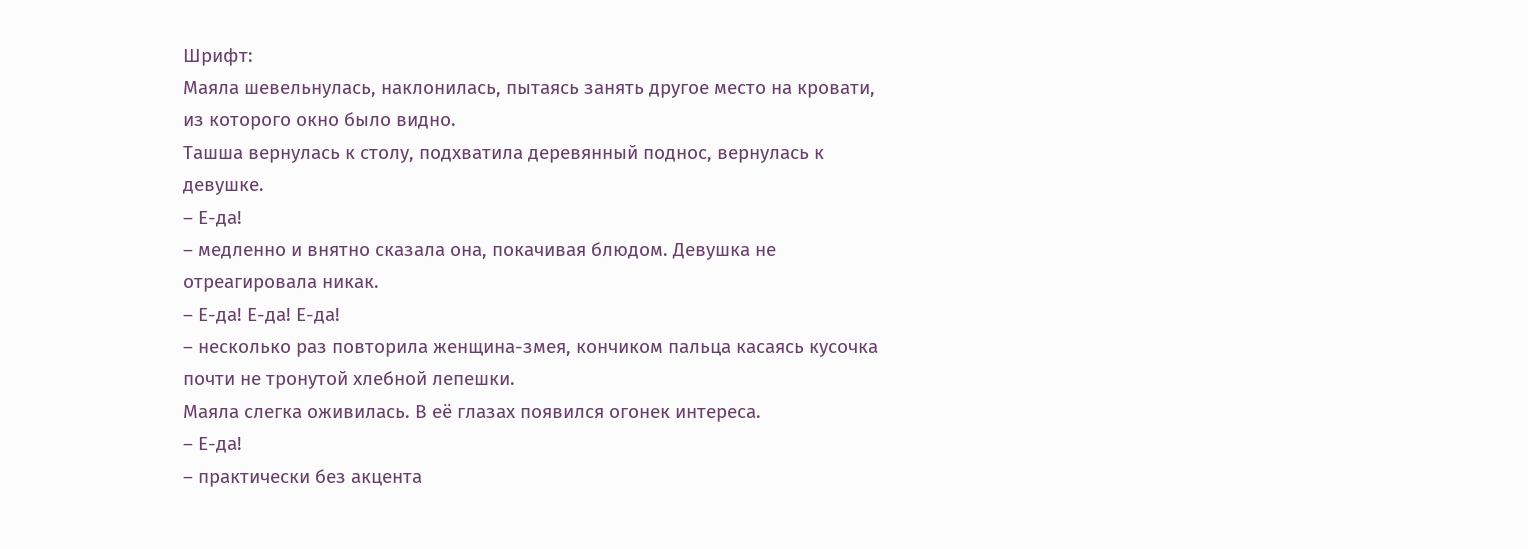Шрифт:
Маяла шевельнулась, наклонилась, пытаясь занять другое место на кровати, из которого окно было видно.
Ташша вернулась к столу, подхватила деревянный поднос, вернулась к девушке.
– Е-да!
– медленно и внятно сказала она, покачивая блюдом. Девушка не отреагировала никак.
– Е-да! Е-да! Е-да!
– несколько раз повторила женщина-змея, кончиком пальца касаясь кусочка почти не тронутой хлебной лепешки.
Маяла слегка оживилась. В её глазах появился огонек интереса.
– Е-да!
– практически без акцента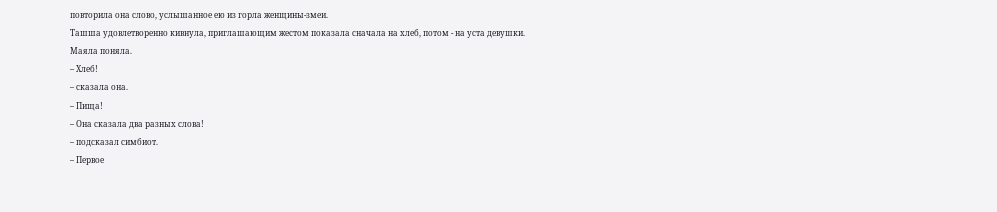повторила она слово, услышанное ею из горла женщины-змеи.
Ташша удовлетворенно кивнула, приглашающим жестом показала сначала на хлеб, потом - на уста девушки.
Маяла поняла.
– Хлеб!
– сказала она.
– Пища!
– Она сказала два разных слова!
– подсказал симбиот.
– Первое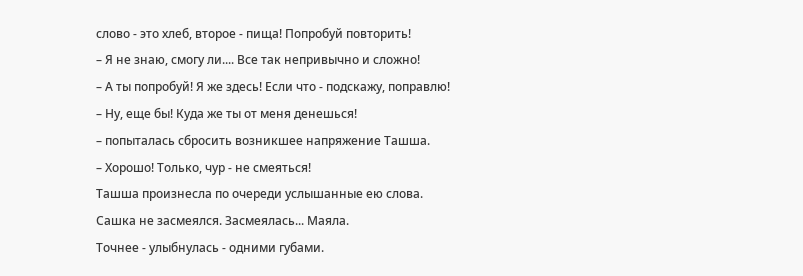слово - это хлеб, второе - пища! Попробуй повторить!
– Я не знаю, смогу ли.... Все так непривычно и сложно!
– А ты попробуй! Я же здесь! Если что - подскажу, поправлю!
– Ну, еще бы! Куда же ты от меня денешься!
– попыталась сбросить возникшее напряжение Ташша.
– Хорошо! Только, чур - не смеяться!
Ташша произнесла по очереди услышанные ею слова.
Сашка не засмеялся. Засмеялась... Маяла.
Точнее - улыбнулась - одними губами.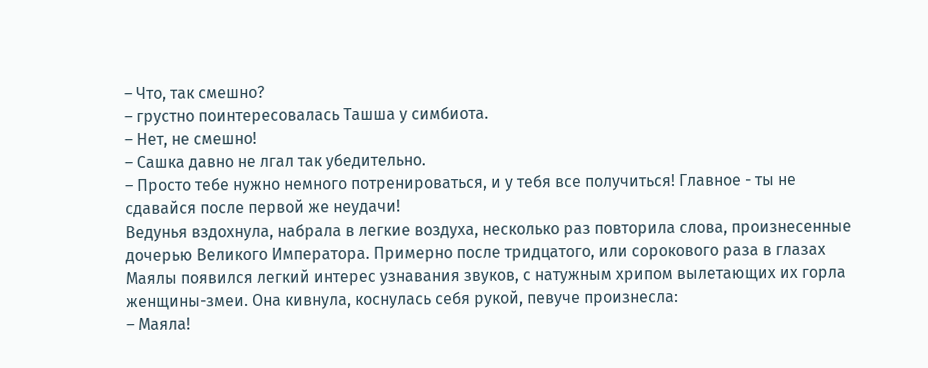– Что, так смешно?
– грустно поинтересовалась Ташша у симбиота.
– Нет, не смешно!
– Сашка давно не лгал так убедительно.
– Просто тебе нужно немного потренироваться, и у тебя все получиться! Главное - ты не сдавайся после первой же неудачи!
Ведунья вздохнула, набрала в легкие воздуха, несколько раз повторила слова, произнесенные дочерью Великого Императора. Примерно после тридцатого, или сорокового раза в глазах Маялы появился легкий интерес узнавания звуков, с натужным хрипом вылетающих их горла женщины-змеи. Она кивнула, коснулась себя рукой, певуче произнесла:
– Маяла!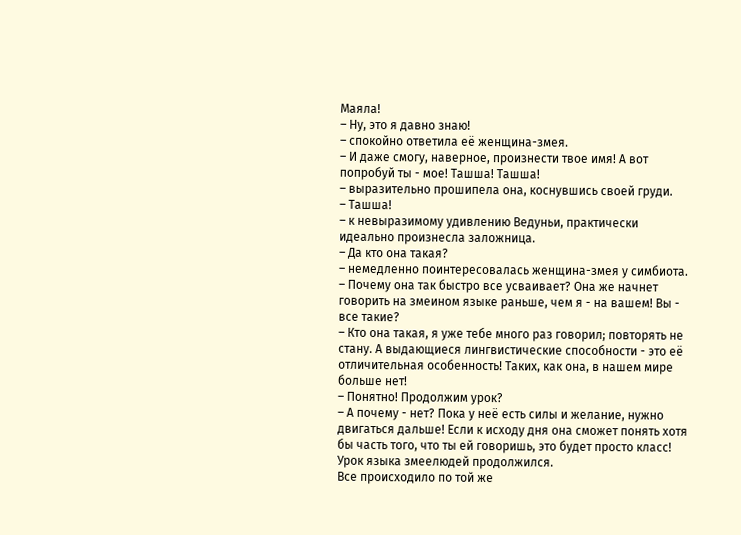Маяла!
– Ну, это я давно знаю!
– спокойно ответила её женщина-змея.
– И даже смогу, наверное, произнести твое имя! А вот попробуй ты - мое! Ташша! Ташша!
– выразительно прошипела она, коснувшись своей груди.
– Ташша!
– к невыразимому удивлению Ведуньи, практически идеально произнесла заложница.
– Да кто она такая?
– немедленно поинтересовалась женщина-змея у симбиота.
– Почему она так быстро все усваивает? Она же начнет говорить на змеином языке раньше, чем я - на вашем! Вы - все такие?
– Кто она такая, я уже тебе много раз говорил; повторять не стану. А выдающиеся лингвистические способности - это её отличительная особенность! Таких, как она, в нашем мире больше нет!
– Понятно! Продолжим урок?
– А почему - нет? Пока у неё есть силы и желание, нужно двигаться дальше! Если к исходу дня она сможет понять хотя бы часть того, что ты ей говоришь, это будет просто класс!
Урок языка змеелюдей продолжился.
Все происходило по той же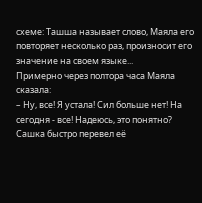схеме: Ташша называет слово, Маяла его повторяет несколько раз, произносит его значение на своем языке...
Примерно через полтора часа Маяла сказала:
– Ну, все! Я устала! Сил больше нет! На сегодня - все! Надеюсь, это понятно?
Сашка быстро перевел её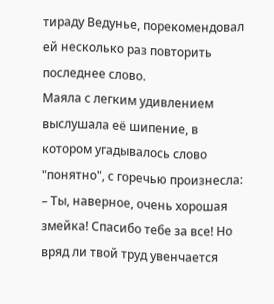тираду Ведунье, порекомендовал ей несколько раз повторить последнее слово.
Маяла с легким удивлением выслушала её шипение, в котором угадывалось слово "понятно", с горечью произнесла:
– Ты, наверное, очень хорошая змейка! Спасибо тебе за все! Но вряд ли твой труд увенчается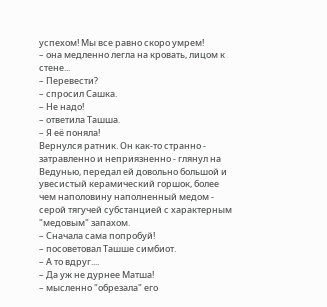успехом! Мы все равно скоро умрем!
– она медленно легла на кровать, лицом к стене...
– Перевести?
– спросил Сашка.
– Не надо!
– ответила Ташша.
– Я её поняла!
Вернулся ратник. Он как-то странно - затравленно и неприязненно - глянул на Ведунью, передал ей довольно большой и увесистый керамический горшок, более чем наполовину наполненный медом - серой тягучей субстанцией с характерным "медовым" запахом.
– Сначала сама попробуй!
– посоветовал Ташше симбиот.
– А то вдруг....
– Да уж не дурнее Матша!
– мысленно "обрезала" его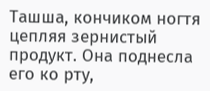Ташша, кончиком ногтя цепляя зернистый продукт. Она поднесла его ко рту,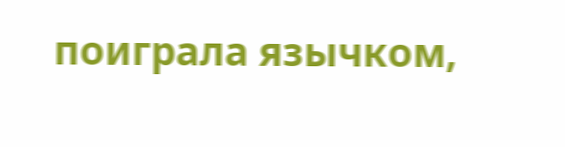поиграла язычком,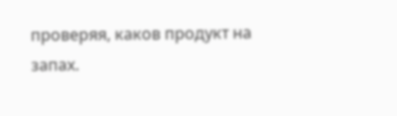проверяя, каков продукт на запах.